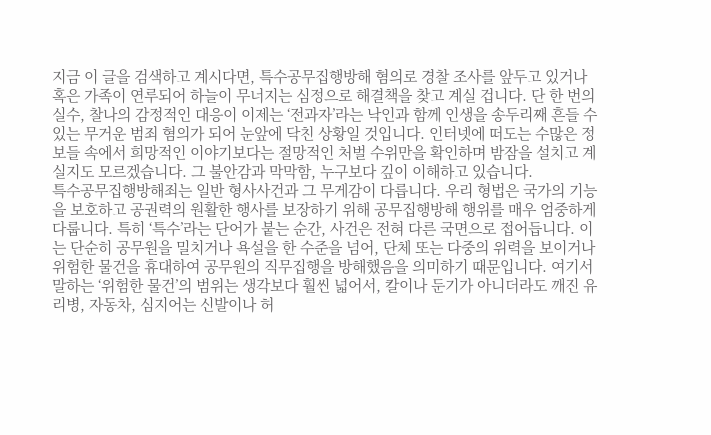지금 이 글을 검색하고 계시다면, 특수공무집행방해 혐의로 경찰 조사를 앞두고 있거나 혹은 가족이 연루되어 하늘이 무너지는 심정으로 해결책을 찾고 계실 겁니다. 단 한 번의 실수, 찰나의 감정적인 대응이 이제는 ‘전과자’라는 낙인과 함께 인생을 송두리째 흔들 수 있는 무거운 범죄 혐의가 되어 눈앞에 닥친 상황일 것입니다. 인터넷에 떠도는 수많은 정보들 속에서 희망적인 이야기보다는 절망적인 처벌 수위만을 확인하며 밤잠을 설치고 계실지도 모르겠습니다. 그 불안감과 막막함, 누구보다 깊이 이해하고 있습니다.
특수공무집행방해죄는 일반 형사사건과 그 무게감이 다릅니다. 우리 형법은 국가의 기능을 보호하고 공권력의 원활한 행사를 보장하기 위해 공무집행방해 행위를 매우 엄중하게 다룹니다. 특히 ‘특수’라는 단어가 붙는 순간, 사건은 전혀 다른 국면으로 접어듭니다. 이는 단순히 공무원을 밀치거나 욕설을 한 수준을 넘어, 단체 또는 다중의 위력을 보이거나 위험한 물건을 휴대하여 공무원의 직무집행을 방해했음을 의미하기 때문입니다. 여기서 말하는 ‘위험한 물건’의 범위는 생각보다 훨씬 넓어서, 칼이나 둔기가 아니더라도 깨진 유리병, 자동차, 심지어는 신발이나 허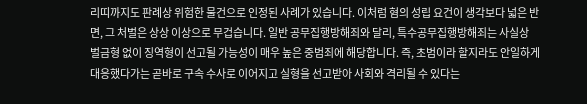리띠까지도 판례상 위험한 물건으로 인정된 사례가 있습니다. 이처럼 혐의 성립 요건이 생각보다 넓은 반면, 그 처벌은 상상 이상으로 무겁습니다. 일반 공무집행방해죄와 달리, 특수공무집행방해죄는 사실상 벌금형 없이 징역형이 선고될 가능성이 매우 높은 중범죄에 해당합니다. 즉, 초범이라 할지라도 안일하게 대응했다가는 곧바로 구속 수사로 이어지고 실형을 선고받아 사회와 격리될 수 있다는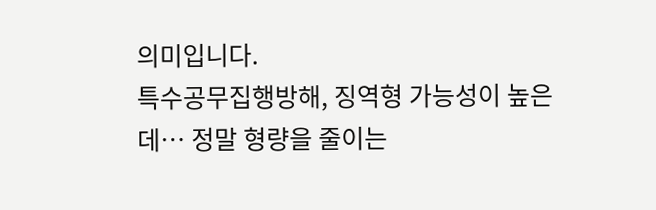의미입니다.
특수공무집행방해, 징역형 가능성이 높은데… 정말 형량을 줄이는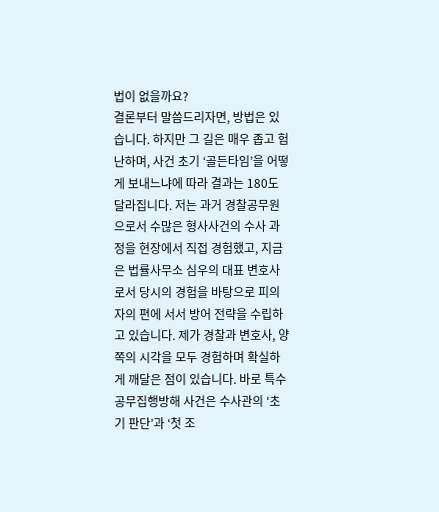법이 없을까요?
결론부터 말씀드리자면, 방법은 있습니다. 하지만 그 길은 매우 좁고 험난하며, 사건 초기 ‘골든타임’을 어떻게 보내느냐에 따라 결과는 180도 달라집니다. 저는 과거 경찰공무원으로서 수많은 형사사건의 수사 과정을 현장에서 직접 경험했고, 지금은 법률사무소 심우의 대표 변호사로서 당시의 경험을 바탕으로 피의자의 편에 서서 방어 전략을 수립하고 있습니다. 제가 경찰과 변호사, 양쪽의 시각을 모두 경험하며 확실하게 깨달은 점이 있습니다. 바로 특수공무집행방해 사건은 수사관의 ‘초기 판단’과 ‘첫 조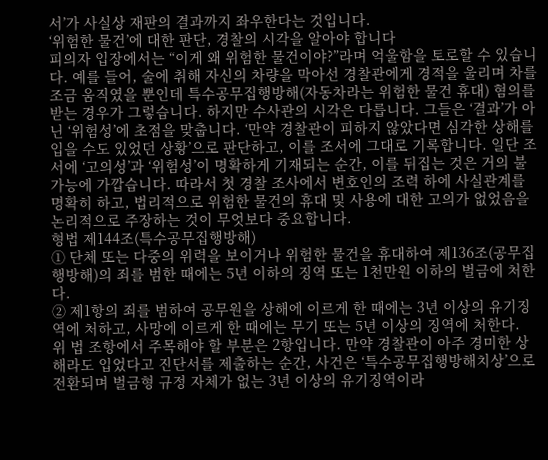서’가 사실상 재판의 결과까지 좌우한다는 것입니다.
‘위험한 물건’에 대한 판단, 경찰의 시각을 알아야 합니다
피의자 입장에서는 “이게 왜 위험한 물건이야?”라며 억울함을 토로할 수 있습니다. 예를 들어, 술에 취해 자신의 차량을 막아선 경찰관에게 경적을 울리며 차를 조금 움직였을 뿐인데 특수공무집행방해(자동차라는 위험한 물건 휴대) 혐의를 받는 경우가 그렇습니다. 하지만 수사관의 시각은 다릅니다. 그들은 ‘결과’가 아닌 ‘위험성’에 초점을 맞춥니다. ‘만약 경찰관이 피하지 않았다면 심각한 상해를 입을 수도 있었던 상황’으로 판단하고, 이를 조서에 그대로 기록합니다. 일단 조서에 ‘고의성’과 ‘위험성’이 명확하게 기재되는 순간, 이를 뒤집는 것은 거의 불가능에 가깝습니다. 따라서 첫 경찰 조사에서 변호인의 조력 하에 사실관계를 명확히 하고, 법리적으로 위험한 물건의 휴대 및 사용에 대한 고의가 없었음을 논리적으로 주장하는 것이 무엇보다 중요합니다.
형법 제144조(특수공무집행방해)
① 단체 또는 다중의 위력을 보이거나 위험한 물건을 휴대하여 제136조(공무집행방해)의 죄를 범한 때에는 5년 이하의 징역 또는 1천만원 이하의 벌금에 처한다.
② 제1항의 죄를 범하여 공무원을 상해에 이르게 한 때에는 3년 이상의 유기징역에 처하고, 사망에 이르게 한 때에는 무기 또는 5년 이상의 징역에 처한다.
위 법 조항에서 주목해야 할 부분은 2항입니다. 만약 경찰관이 아주 경미한 상해라도 입었다고 진단서를 제출하는 순간, 사건은 ‘특수공무집행방해치상’으로 전환되며 벌금형 규정 자체가 없는 3년 이상의 유기징역이라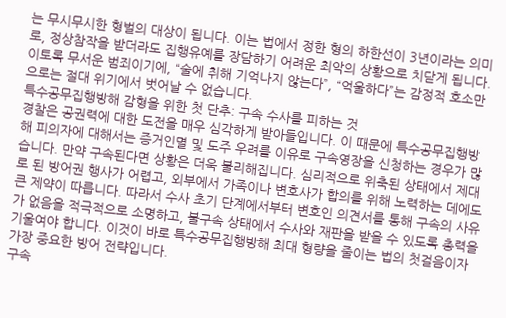는 무시무시한 형벌의 대상이 됩니다. 이는 법에서 정한 형의 하한선이 3년이라는 의미로, 정상참작을 받더라도 집행유예를 장담하기 어려운 최악의 상황으로 치닫게 됩니다. 이토록 무서운 범죄이기에, “술에 취해 기억나지 않는다”, “억울하다”는 감정적 호소만으로는 절대 위기에서 벗어날 수 없습니다.
특수공무집행방해 감형을 위한 첫 단추: 구속 수사를 피하는 것
경찰은 공권력에 대한 도전을 매우 심각하게 받아들입니다. 이 때문에 특수공무집행방해 피의자에 대해서는 증거인멸 및 도주 우려를 이유로 구속영장을 신청하는 경우가 많습니다. 만약 구속된다면 상황은 더욱 불리해집니다. 심리적으로 위축된 상태에서 제대로 된 방어권 행사가 어렵고, 외부에서 가족이나 변호사가 합의를 위해 노력하는 데에도 큰 제약이 따릅니다. 따라서 수사 초기 단계에서부터 변호인 의견서를 통해 구속의 사유가 없음을 적극적으로 소명하고, 불구속 상태에서 수사와 재판을 받을 수 있도록 총력을 기울여야 합니다. 이것이 바로 특수공무집행방해 최대 형량을 줄이는 법의 첫걸음이자 가장 중요한 방어 전략입니다.
구속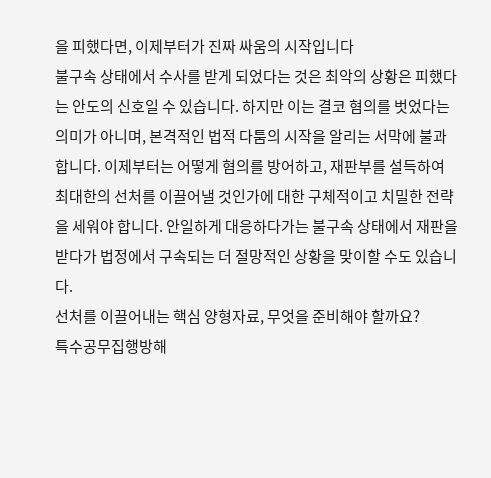을 피했다면, 이제부터가 진짜 싸움의 시작입니다
불구속 상태에서 수사를 받게 되었다는 것은 최악의 상황은 피했다는 안도의 신호일 수 있습니다. 하지만 이는 결코 혐의를 벗었다는 의미가 아니며, 본격적인 법적 다툼의 시작을 알리는 서막에 불과합니다. 이제부터는 어떻게 혐의를 방어하고, 재판부를 설득하여 최대한의 선처를 이끌어낼 것인가에 대한 구체적이고 치밀한 전략을 세워야 합니다. 안일하게 대응하다가는 불구속 상태에서 재판을 받다가 법정에서 구속되는 더 절망적인 상황을 맞이할 수도 있습니다.
선처를 이끌어내는 핵심 양형자료, 무엇을 준비해야 할까요?
특수공무집행방해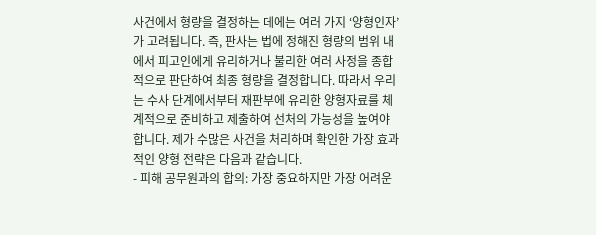사건에서 형량을 결정하는 데에는 여러 가지 ‘양형인자’가 고려됩니다. 즉, 판사는 법에 정해진 형량의 범위 내에서 피고인에게 유리하거나 불리한 여러 사정을 종합적으로 판단하여 최종 형량을 결정합니다. 따라서 우리는 수사 단계에서부터 재판부에 유리한 양형자료를 체계적으로 준비하고 제출하여 선처의 가능성을 높여야 합니다. 제가 수많은 사건을 처리하며 확인한 가장 효과적인 양형 전략은 다음과 같습니다.
- 피해 공무원과의 합의: 가장 중요하지만 가장 어려운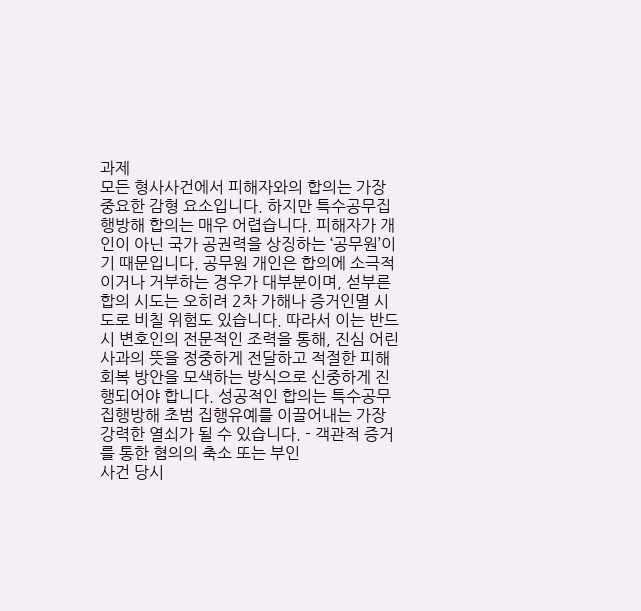과제
모든 형사사건에서 피해자와의 합의는 가장 중요한 감형 요소입니다. 하지만 특수공무집행방해 합의는 매우 어렵습니다. 피해자가 개인이 아닌 국가 공권력을 상징하는 ‘공무원’이기 때문입니다. 공무원 개인은 합의에 소극적이거나 거부하는 경우가 대부분이며, 섣부른 합의 시도는 오히려 2차 가해나 증거인멸 시도로 비칠 위험도 있습니다. 따라서 이는 반드시 변호인의 전문적인 조력을 통해, 진심 어린 사과의 뜻을 정중하게 전달하고 적절한 피해 회복 방안을 모색하는 방식으로 신중하게 진행되어야 합니다. 성공적인 합의는 특수공무집행방해 초범 집행유예를 이끌어내는 가장 강력한 열쇠가 될 수 있습니다. - 객관적 증거를 통한 혐의의 축소 또는 부인
사건 당시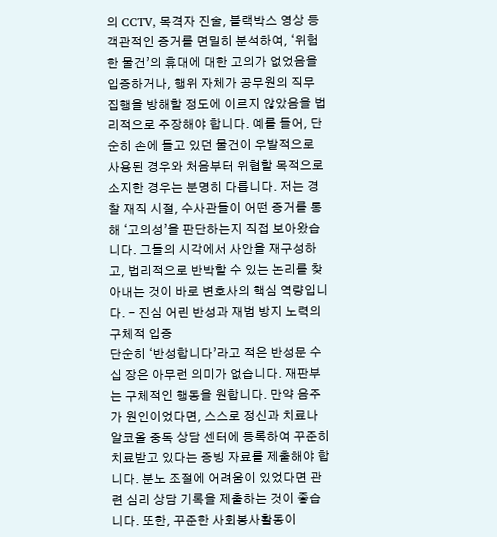의 CCTV, 목격자 진술, 블랙박스 영상 등 객관적인 증거를 면밀히 분석하여, ‘위험한 물건’의 휴대에 대한 고의가 없었음을 입증하거나, 행위 자체가 공무원의 직무집행을 방해할 정도에 이르지 않았음을 법리적으로 주장해야 합니다. 예를 들어, 단순히 손에 들고 있던 물건이 우발적으로 사용된 경우와 처음부터 위협할 목적으로 소지한 경우는 분명히 다릅니다. 저는 경찰 재직 시절, 수사관들이 어떤 증거를 통해 ‘고의성’을 판단하는지 직접 보아왔습니다. 그들의 시각에서 사안을 재구성하고, 법리적으로 반박할 수 있는 논리를 찾아내는 것이 바로 변호사의 핵심 역량입니다. - 진심 어린 반성과 재범 방지 노력의 구체적 입증
단순히 ‘반성합니다’라고 적은 반성문 수십 장은 아무런 의미가 없습니다. 재판부는 구체적인 행동을 원합니다. 만약 음주가 원인이었다면, 스스로 정신과 치료나 알코올 중독 상담 센터에 등록하여 꾸준히 치료받고 있다는 증빙 자료를 제출해야 합니다. 분노 조절에 어려움이 있었다면 관련 심리 상담 기록을 제출하는 것이 좋습니다. 또한, 꾸준한 사회봉사활동이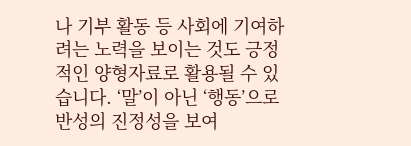나 기부 활동 등 사회에 기여하려는 노력을 보이는 것도 긍정적인 양형자료로 활용될 수 있습니다. ‘말’이 아닌 ‘행동’으로 반성의 진정성을 보여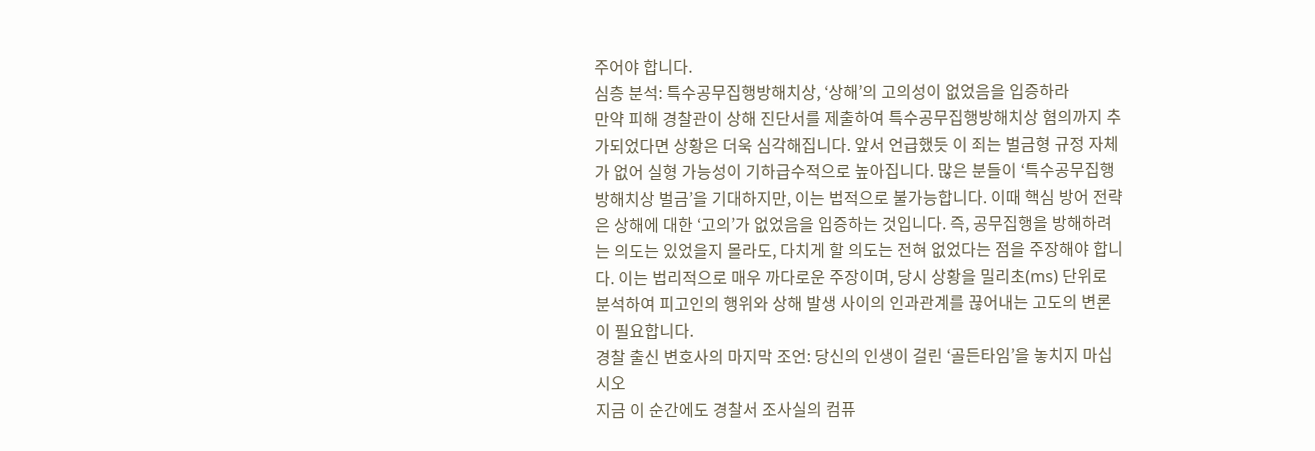주어야 합니다.
심층 분석: 특수공무집행방해치상, ‘상해’의 고의성이 없었음을 입증하라
만약 피해 경찰관이 상해 진단서를 제출하여 특수공무집행방해치상 혐의까지 추가되었다면 상황은 더욱 심각해집니다. 앞서 언급했듯 이 죄는 벌금형 규정 자체가 없어 실형 가능성이 기하급수적으로 높아집니다. 많은 분들이 ‘특수공무집행방해치상 벌금’을 기대하지만, 이는 법적으로 불가능합니다. 이때 핵심 방어 전략은 상해에 대한 ‘고의’가 없었음을 입증하는 것입니다. 즉, 공무집행을 방해하려는 의도는 있었을지 몰라도, 다치게 할 의도는 전혀 없었다는 점을 주장해야 합니다. 이는 법리적으로 매우 까다로운 주장이며, 당시 상황을 밀리초(ms) 단위로 분석하여 피고인의 행위와 상해 발생 사이의 인과관계를 끊어내는 고도의 변론이 필요합니다.
경찰 출신 변호사의 마지막 조언: 당신의 인생이 걸린 ‘골든타임’을 놓치지 마십시오
지금 이 순간에도 경찰서 조사실의 컴퓨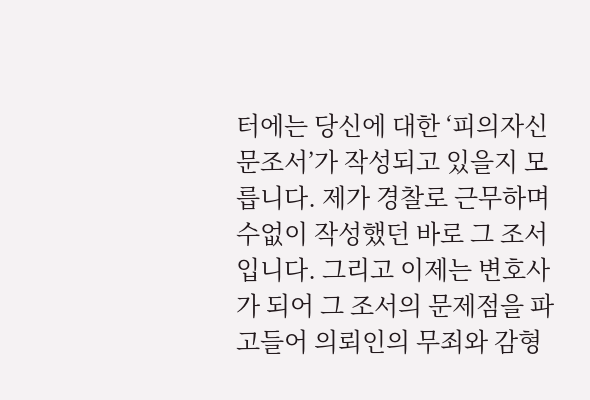터에는 당신에 대한 ‘피의자신문조서’가 작성되고 있을지 모릅니다. 제가 경찰로 근무하며 수없이 작성했던 바로 그 조서입니다. 그리고 이제는 변호사가 되어 그 조서의 문제점을 파고들어 의뢰인의 무죄와 감형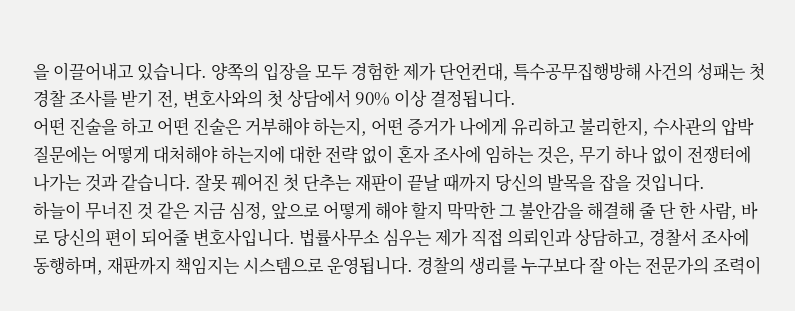을 이끌어내고 있습니다. 양쪽의 입장을 모두 경험한 제가 단언컨대, 특수공무집행방해 사건의 성패는 첫 경찰 조사를 받기 전, 변호사와의 첫 상담에서 90% 이상 결정됩니다.
어떤 진술을 하고 어떤 진술은 거부해야 하는지, 어떤 증거가 나에게 유리하고 불리한지, 수사관의 압박 질문에는 어떻게 대처해야 하는지에 대한 전략 없이 혼자 조사에 임하는 것은, 무기 하나 없이 전쟁터에 나가는 것과 같습니다. 잘못 꿰어진 첫 단추는 재판이 끝날 때까지 당신의 발목을 잡을 것입니다.
하늘이 무너진 것 같은 지금 심정, 앞으로 어떻게 해야 할지 막막한 그 불안감을 해결해 줄 단 한 사람, 바로 당신의 편이 되어줄 변호사입니다. 법률사무소 심우는 제가 직접 의뢰인과 상담하고, 경찰서 조사에 동행하며, 재판까지 책임지는 시스템으로 운영됩니다. 경찰의 생리를 누구보다 잘 아는 전문가의 조력이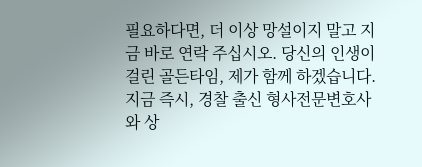필요하다면, 더 이상 망설이지 말고 지금 바로 연락 주십시오. 당신의 인생이 걸린 골든타임, 제가 함께 하겠습니다.
지금 즉시, 경찰 출신 형사전문변호사와 상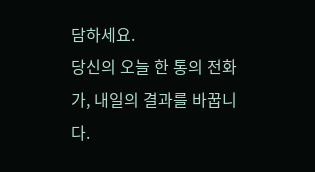담하세요.
당신의 오늘 한 통의 전화가, 내일의 결과를 바꿉니다.